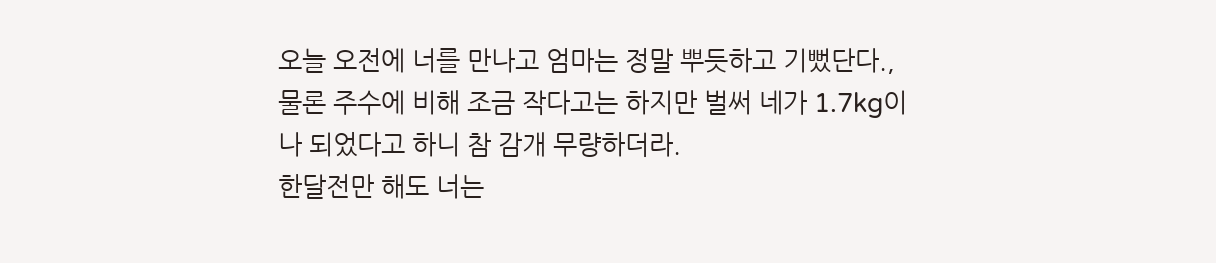오늘 오전에 너를 만나고 엄마는 정말 뿌듯하고 기뻤단다.,
물론 주수에 비해 조금 작다고는 하지만 벌써 네가 1.7kg이나 되었다고 하니 참 감개 무량하더라.
한달전만 해도 너는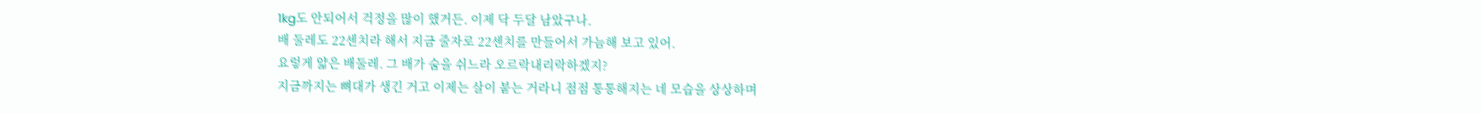1kg도 안되어서 걱정을 많이 했거든. 이제 닥 두달 남았구나.
배 둘레도 22센치라 해서 지금 줄자로 22센치를 만들어서 가늠해 보고 있어.
요렇게 얇은 배둘레. 그 배가 숨을 쉬느라 오르락내리락하겠지?
지금까지는 뼈대가 생긴 거고 이제는 살이 붙는 거라니 점점 통통해지는 네 모습을 상상하며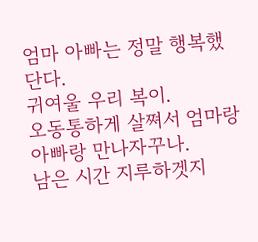엄마 아빠는 정말 행복했단다.
귀여울 우리 복이.
오동통하게 살쪄서 엄마랑 아빠랑 만나자꾸나.
남은 시간 지루하겟지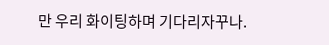만 우리 화이팅하며 기다리자꾸나.